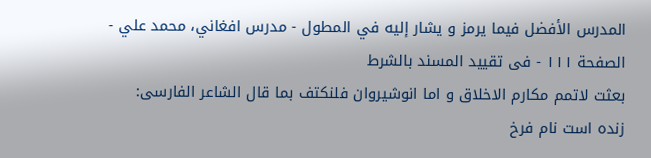المدرس الأفضل فيما يرمز و يشار إليه في المطول - مدرس افغاني، محمد علي - الصفحة ١١١ - فى تقييد المسند بالشرط
بعثت لاتمم مكارم الاخلاق و اما انوشيروان فلنكتف بما قال الشاعر الفارسى:
زنده است نام فرخ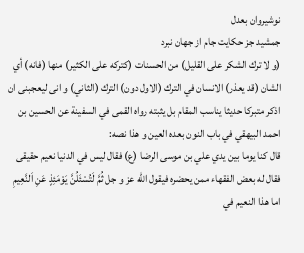نوشيروان بعدل
جمشيد جز حكايت جام از جهان نبرد
(و لا ترك الشكر على القليل) من الحسنات (كتركه على الكثير) منها (فانه) أي الشان (قد يعذر) الانسان في الترك (الاول دون) الترك (الثاني) و انى ليعجبنى ان اذكر متبركا حديثا يناسب المقام بل يثبته رواه القمى في السفينة عن الحسين بن احمد البيهقي في باب النون بعده العين و هذا نصه:
قال كنا يوما بين يدي علي بن موسى الرضا (ع) فقال ليس في الدنيا نعيم حقيقى فقال له بعض الفقهاء ممن يحضره فيقول اللّه عز و جل ثُمَّ لَتُسْئَلُنَّ يَوْمَئِذٍ عَنِ اَلنَّعِيمِ اما هذا النعيم في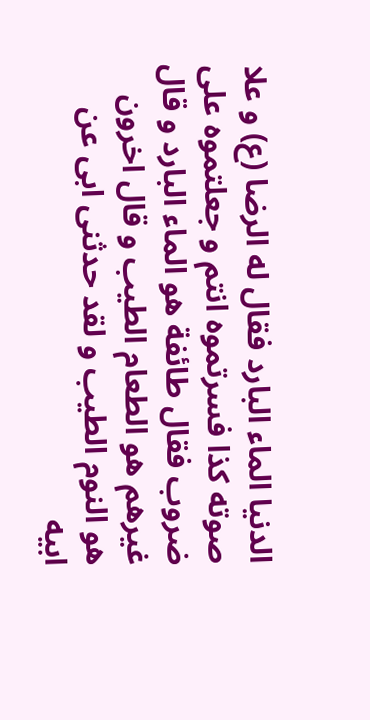الدنيا الماء البارد فقال له الرضا (ع) و علا صوته كذا فسرتموه انتم و جعلتموه على ضروب فقال طائفة هو الماء البارد و قال غيرهم هو الطعام الطيب و قال اخرون هو النوم الطيب و لقد حدثنى ابى عن ابيه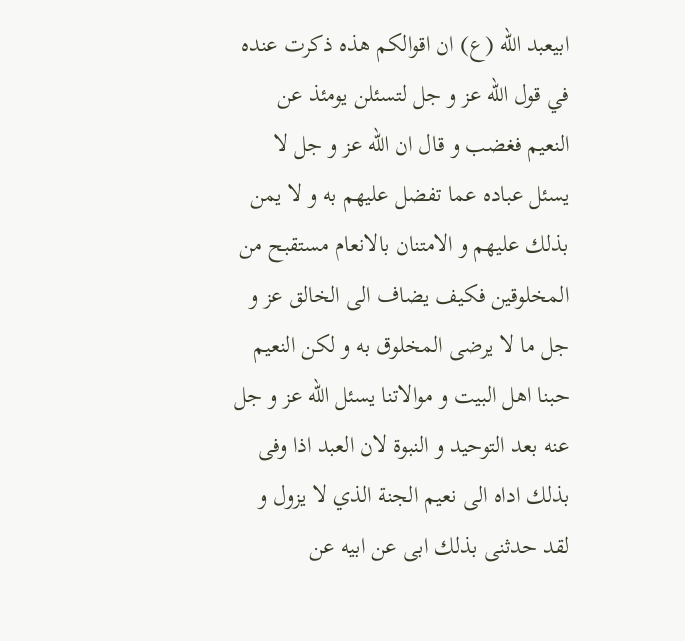ابيعبد اللّه (ع) ان اقوالكم هذه ذكرت عنده في قول اللّه عز و جل لتسئلن يومئذ عن النعيم فغضب و قال ان اللّه عز و جل لا يسئل عباده عما تفضل عليهم به و لا يمن بذلك عليهم و الامتنان بالانعام مستقبح من المخلوقين فكيف يضاف الى الخالق عز و جل ما لا يرضى المخلوق به و لكن النعيم حبنا اهل البيت و موالاتنا يسئل اللّه عز و جل عنه بعد التوحيد و النبوة لان العبد اذا وفى بذلك اداه الى نعيم الجنة الذي لا يزول و لقد حدثنى بذلك ابى عن ابيه عن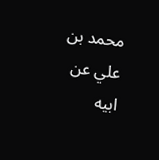محمد بن علي عن ابيه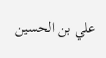علي بن الحسين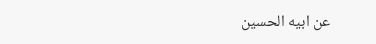عن ابيه الحسين